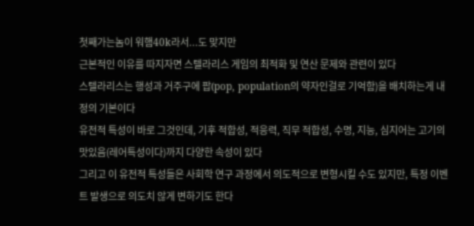첫째가는놈이 워햄40k라서...도 맞지만
근본적인 이유를 따지자면 스텔라리스 게임의 최적화 및 연산 문제와 관련이 있다
스텔라리스는 행성과 거주구에 팝(pop, population의 약자인걸로 기억함)을 배치하는게 내정의 기본이다
유전적 특성이 바로 그것인데, 기후 적합성, 적응력, 직무 적합성, 수명, 지능, 심지어는 고기의 맛있음(레어특성이다)까지 다양한 속성이 있다
그리고 이 유전적 특성들은 사회학 연구 과정에서 의도적으로 변형시킬 수도 있지만, 특정 이벤트 발생으로 의도치 않게 변하기도 한다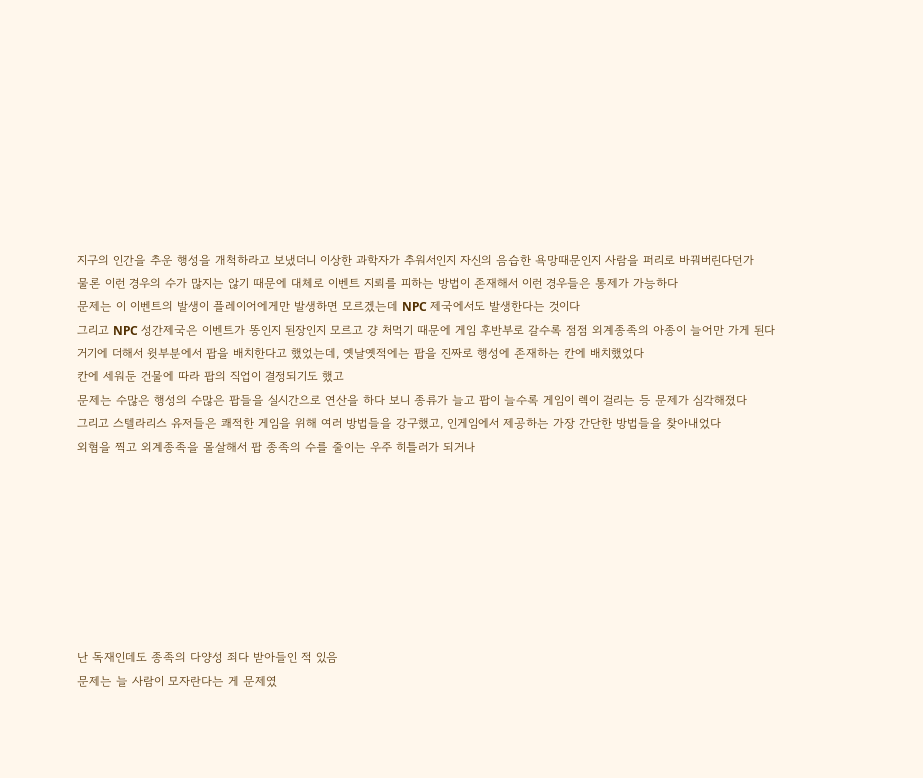지구의 인간을 추운 행성을 개척하라고 보냈더니 이상한 과학자가 추워서인지 자신의 음습한 욕망때문인지 사람을 퍼리로 바꿔버린다던가
물론 이런 경우의 수가 많지는 않기 때문에 대체로 이벤트 지뢰를 피하는 방법이 존재해서 이런 경우들은 통제가 가능하다
문제는 이 이벤트의 발생이 플레이어에게만 발생하면 모르겠는데 NPC 제국에서도 발생한다는 것이다
그리고 NPC 성간제국은 이벤트가 똥인지 된장인지 모르고 걍 처먹기 때문에 게임 후반부로 갈수록 점점 외계종족의 아종이 늘어만 가게 된다
거기에 더해서 윗부분에서 팝을 배치한다고 했었는데, 옛날옛적에는 팝을 진짜로 행성에 존재하는 칸에 배치했었다
칸에 세워둔 건물에 따라 팝의 직업이 결정되기도 했고
문제는 수많은 행성의 수많은 팝들을 실시간으로 연산을 하다 보니 종류가 늘고 팝이 늘수록 게임이 렉이 걸리는 등 문제가 심각해졌다
그리고 스텔라리스 유저들은 쾌적한 게임을 위해 여러 방법들을 강구했고, 인게임에서 제공하는 가장 간단한 방법들을 찾아내었다
외혐을 찍고 외계종족을 몰살해서 팝 종족의 수를 줄이는 우주 히틀러가 되거나








난 독재인데도 종족의 다양성 죄다 받아들인 적 있음
문제는 늘 사람이 모자란다는 게 문제였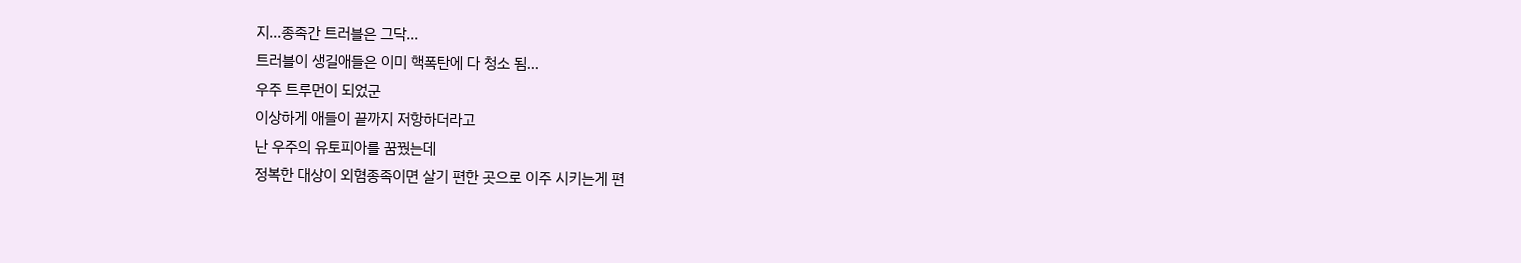지...종족간 트러블은 그닥...
트러블이 생길애들은 이미 핵폭탄에 다 청소 됨...
우주 트루먼이 되었군
이상하게 애들이 끝까지 저항하더라고
난 우주의 유토피아를 꿈꿨는데
정복한 대상이 외혐종족이면 살기 편한 곳으로 이주 시키는게 편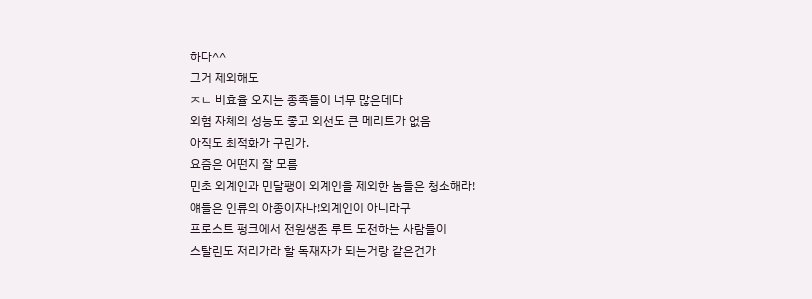하다^^
그거 제외해도
ㅈㄴ 비효율 오지는 종족들이 너무 많은데다
외혐 자체의 성능도 좋고 외선도 큰 메리트가 없음
아직도 최적화가 구린가.
요즘은 어떤지 잘 모름
민초 외계인과 민달팽이 외계인을 제외한 놈들은 청소해라!
얘들은 인류의 아종이자나!외계인이 아니라구
프로스트 펑크에서 전원생존 루트 도전하는 사람들이
스탈린도 저리가라 할 독재자가 되는거랑 같은건가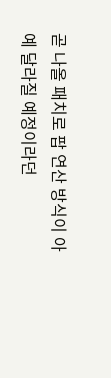곧 나올 패치로 팝 연산 방식이 아예 달라질 예정이라던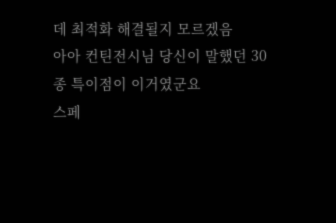데 최적화 해결될지 모르겠음
아아 컨틴전시님 당신이 말했던 30종 특이점이 이거였군요
스페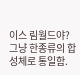이스 림월드야?
그냥 한종류의 합성체로 통일함.